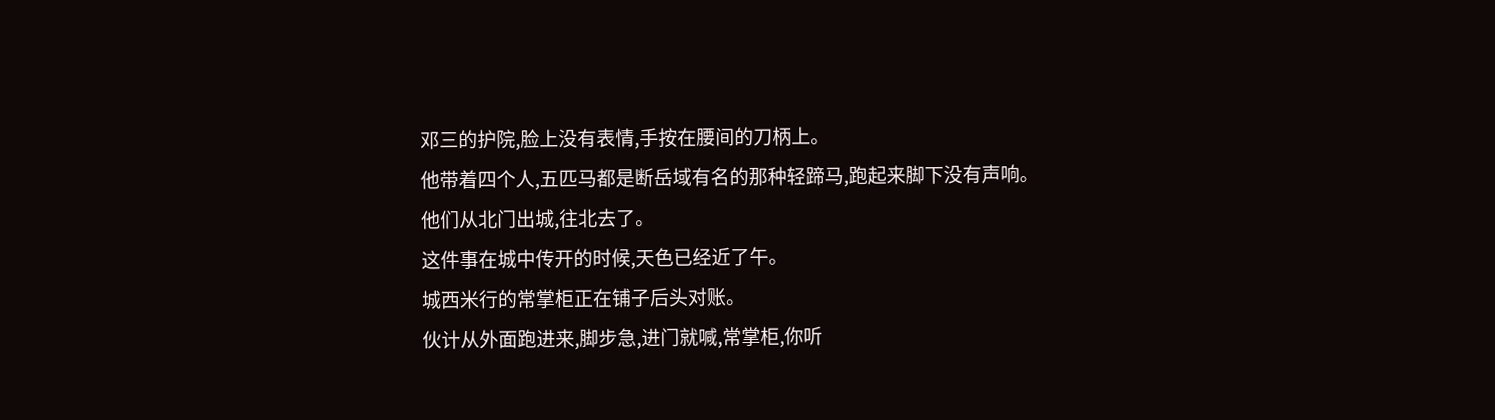邓三的护院,脸上没有表情,手按在腰间的刀柄上。
他带着四个人,五匹马都是断岳域有名的那种轻蹄马,跑起来脚下没有声响。
他们从北门出城,往北去了。
这件事在城中传开的时候,天色已经近了午。
城西米行的常掌柜正在铺子后头对账。
伙计从外面跑进来,脚步急,进门就喊,常掌柜,你听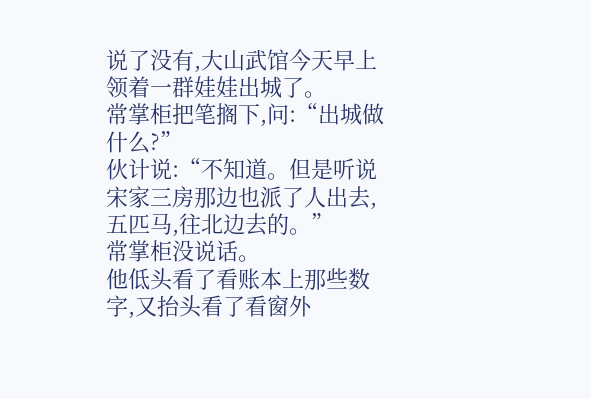说了没有,大山武馆今天早上领着一群娃娃出城了。
常掌柜把笔搁下,问:“出城做什么?”
伙计说:“不知道。但是听说宋家三房那边也派了人出去,五匹马,往北边去的。”
常掌柜没说话。
他低头看了看账本上那些数字,又抬头看了看窗外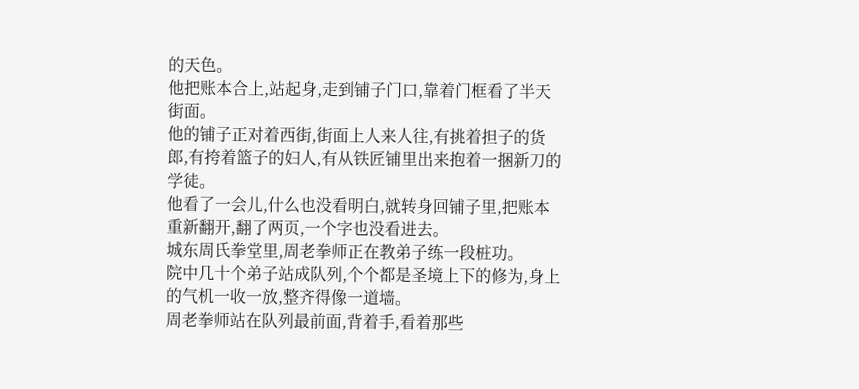的天色。
他把账本合上,站起身,走到铺子门口,靠着门框看了半天街面。
他的铺子正对着西街,街面上人来人往,有挑着担子的货郎,有挎着篮子的妇人,有从铁匠铺里出来抱着一捆新刀的学徒。
他看了一会儿,什么也没看明白,就转身回铺子里,把账本重新翻开,翻了两页,一个字也没看进去。
城东周氏拳堂里,周老拳师正在教弟子练一段桩功。
院中几十个弟子站成队列,个个都是圣境上下的修为,身上的气机一收一放,整齐得像一道墙。
周老拳师站在队列最前面,背着手,看着那些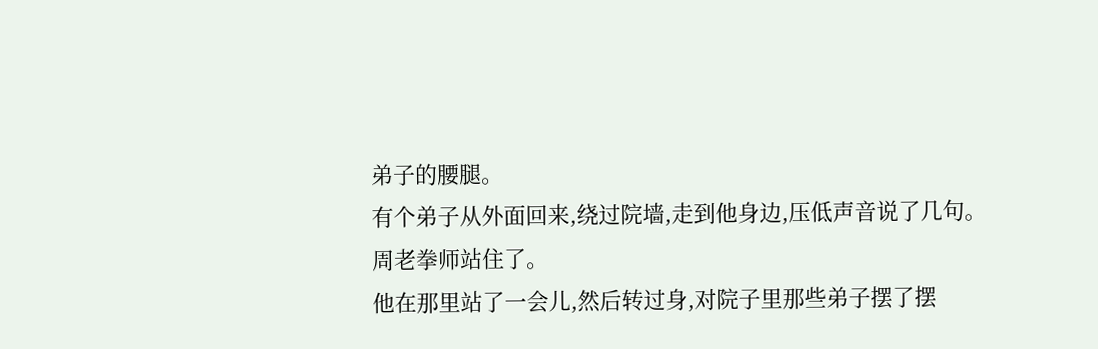弟子的腰腿。
有个弟子从外面回来,绕过院墙,走到他身边,压低声音说了几句。
周老拳师站住了。
他在那里站了一会儿,然后转过身,对院子里那些弟子摆了摆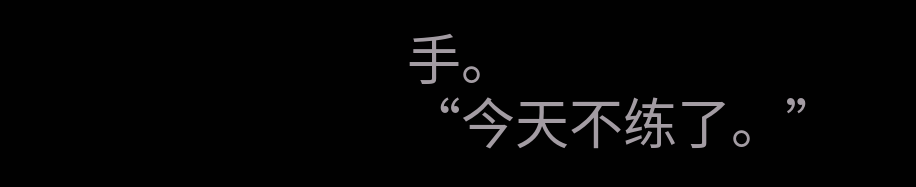手。
“今天不练了。”